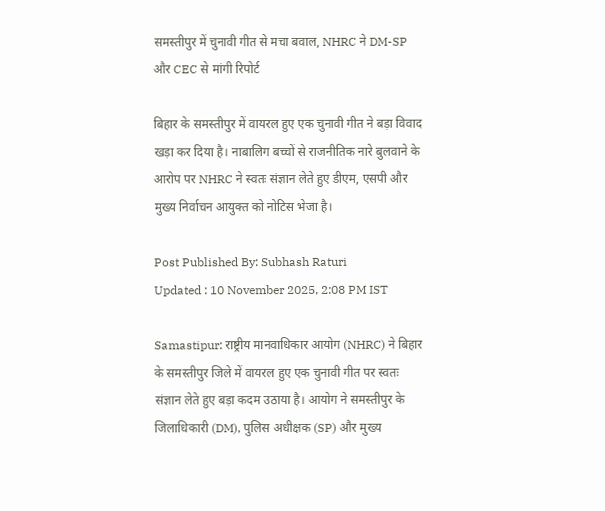समस्तीपुर में चुनावी गीत से मचा बवाल, NHRC ने DM-SP और CEC से मांगी रिपोर्ट

बिहार के समस्तीपुर में वायरल हुए एक चुनावी गीत ने बड़ा विवाद खड़ा कर दिया है। नाबालिग बच्चों से राजनीतिक नारे बुलवाने के आरोप पर NHRC ने स्वतः संज्ञान लेते हुए डीएम, एसपी और मुख्य निर्वाचन आयुक्त को नोटिस भेजा है।

Post Published By: Subhash Raturi
Updated : 10 November 2025, 2:08 PM IST

Samastipur: राष्ट्रीय मानवाधिकार आयोग (NHRC) ने बिहार के समस्तीपुर जिले में वायरल हुए एक चुनावी गीत पर स्वतः संज्ञान लेते हुए बड़ा कदम उठाया है। आयोग ने समस्तीपुर के जिलाधिकारी (DM), पुलिस अधीक्षक (SP) और मुख्य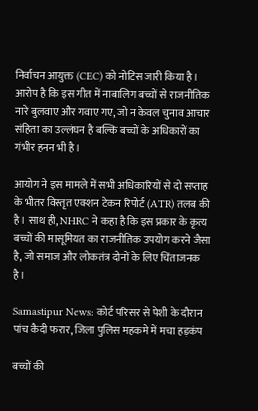निर्वाचन आयुक्त (CEC) को नोटिस जारी किया है। आरोप है कि इस गीत में नाबालिग बच्चों से राजनीतिक नारे बुलवाए और गवाए गए, जो न केवल चुनाव आचार संहिता का उल्लंघन है बल्कि बच्चों के अधिकारों का गंभीर हनन भी है।

आयोग ने इस मामले में सभी अधिकारियों से दो सप्ताह के भीतर विस्तृत एक्शन टेकन रिपोर्ट (ATR) तलब की है। साथ ही, NHRC ने कहा है कि इस प्रकार के कृत्य बच्चों की मासूमियत का राजनीतिक उपयोग करने जैसा है, जो समाज और लोकतंत्र दोनों के लिए चिंताजनक है।

Samastipur News: कोर्ट परिसर से पेशी के दौरान पांच कैदी फरार, जिला पुलिस महकमे में मचा हड़कंप

बच्चों की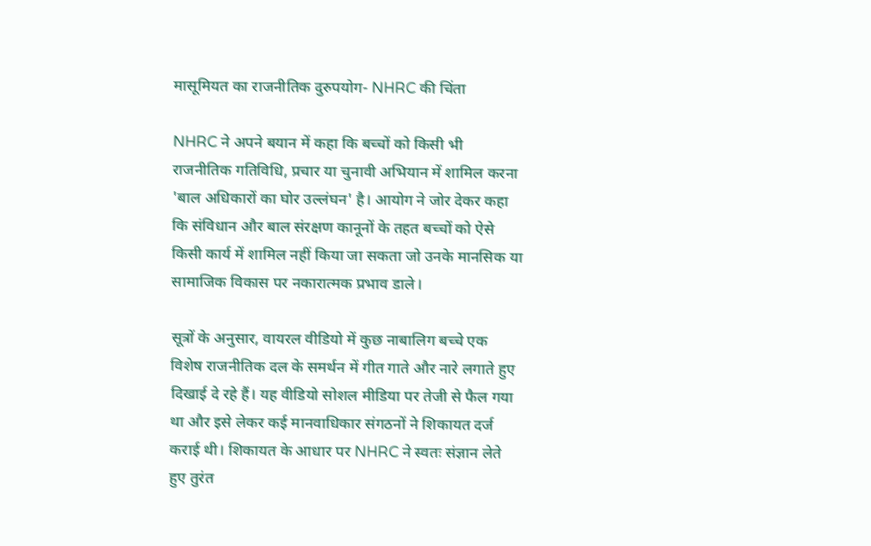मासूमियत का राजनीतिक दुरुपयोग- NHRC की चिंता

NHRC ने अपने बयान में कहा कि बच्चों को किसी भी राजनीतिक गतिविधि, प्रचार या चुनावी अभियान में शामिल करना 'बाल अधिकारों का घोर उल्लंघन' है। आयोग ने जोर देकर कहा कि संविधान और बाल संरक्षण कानूनों के तहत बच्चों को ऐसे किसी कार्य में शामिल नहीं किया जा सकता जो उनके मानसिक या सामाजिक विकास पर नकारात्मक प्रभाव डाले।

सूत्रों के अनुसार, वायरल वीडियो में कुछ नाबालिग बच्चे एक विशेष राजनीतिक दल के समर्थन में गीत गाते और नारे लगाते हुए दिखाई दे रहे हैं। यह वीडियो सोशल मीडिया पर तेजी से फैल गया था और इसे लेकर कई मानवाधिकार संगठनों ने शिकायत दर्ज कराई थी। शिकायत के आधार पर NHRC ने स्वतः संज्ञान लेते हुए तुरंत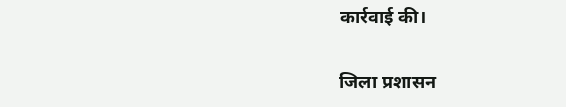कार्रवाई की।

जिला प्रशासन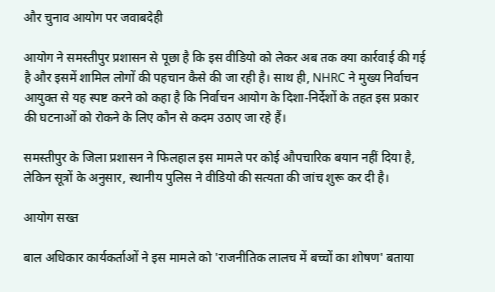और चुनाव आयोग पर जवाबदेही

आयोग ने समस्तीपुर प्रशासन से पूछा है कि इस वीडियो को लेकर अब तक क्या कार्रवाई की गई है और इसमें शामिल लोगों की पहचान कैसे की जा रही है। साथ ही, NHRC ने मुख्य निर्वाचन आयुक्त से यह स्पष्ट करने को कहा है कि निर्वाचन आयोग के दिशा-निर्देशों के तहत इस प्रकार की घटनाओं को रोकने के लिए कौन से कदम उठाए जा रहे हैं।

समस्तीपुर के जिला प्रशासन ने फिलहाल इस मामले पर कोई औपचारिक बयान नहीं दिया है, लेकिन सूत्रों के अनुसार, स्थानीय पुलिस ने वीडियो की सत्यता की जांच शुरू कर दी है।

आयोग सख्त

बाल अधिकार कार्यकर्ताओं ने इस मामले को 'राजनीतिक लालच में बच्चों का शोषण' बताया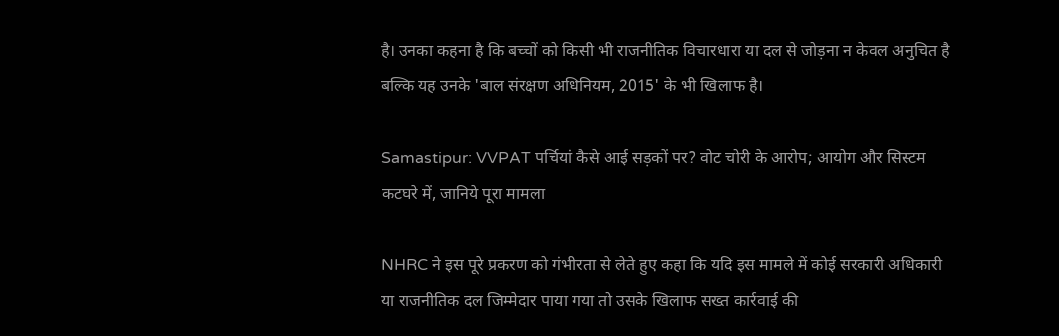है। उनका कहना है कि बच्चों को किसी भी राजनीतिक विचारधारा या दल से जोड़ना न केवल अनुचित है बल्कि यह उनके 'बाल संरक्षण अधिनियम, 2015' के भी खिलाफ है।

Samastipur: VVPAT पर्चियां कैसे आई सड़कों पर? वोट चोरी के आरोप; आयोग और सिस्टम कटघरे में, जानिये पूरा मामला

NHRC ने इस पूरे प्रकरण को गंभीरता से लेते हुए कहा कि यदि इस मामले में कोई सरकारी अधिकारी या राजनीतिक दल जिम्मेदार पाया गया तो उसके खिलाफ सख्त कार्रवाई की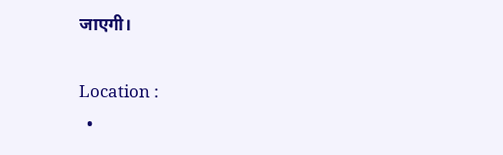जाएगी।

Location :
  •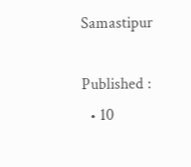Samastipur

Published :
  • 10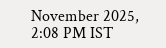November 2025, 2:08 PM IST